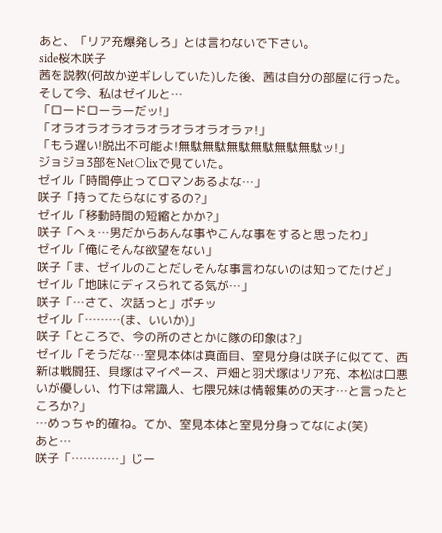あと、「リア充爆発しろ」とは言わないで下さい。
side桜木咲子
茜を説教(何故か逆ギレしていた)した後、茜は自分の部屋に行った。そして今、私はゼイルと…
「ロードローラーだッ!」
「オラオラオラオラオラオラオラオラァ!」
「もう遅い!脱出不可能よ!無駄無駄無駄無駄無駄無駄ッ!」
ジョジョ3部をNet○lixで見ていた。
ゼイル「時間停止ってロマンあるよな…」
咲子「持ってたらなにするの?」
ゼイル「移動時間の短縮とかか?」
咲子「へぇ…男だからあんな事やこんな事をすると思ったわ」
ゼイル「俺にそんな欲望をない」
咲子「ま、ゼイルのことだしそんな事言わないのは知ってたけど」
ゼイル「地味にディスられてる気が…」
咲子「…さて、次話っと」ポチッ
ゼイル「………(ま、いいか)」
咲子「ところで、今の所のさとかに隊の印象は?」
ゼイル「そうだな…室見本体は真面目、室見分身は咲子に似てて、西新は戦闘狂、貝塚はマイペース、戸畑と羽犬塚はリア充、本松は口悪いが優しい、竹下は常識人、七隈兄妹は情報集めの天才…と言ったところか?」
…めっちゃ的確ね。てか、室見本体と室見分身ってなによ(笑)
あと…
咲子「…………」じー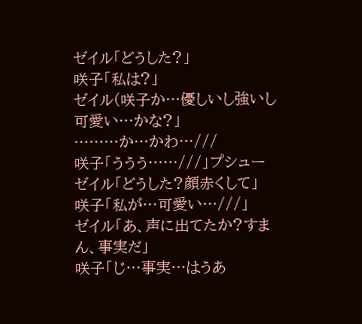ゼイル「どうした?」
咲子「私は?」
ゼイル(咲子か…優しいし強いし可愛い…かな?」
………か…かわ…///
咲子「ううう……///」プシュー
ゼイル「どうした?顔赤くして」
咲子「私が…可愛い…///」
ゼイル「あ、声に出てたか?すまん、事実だ」
咲子「じ…事実…はうあ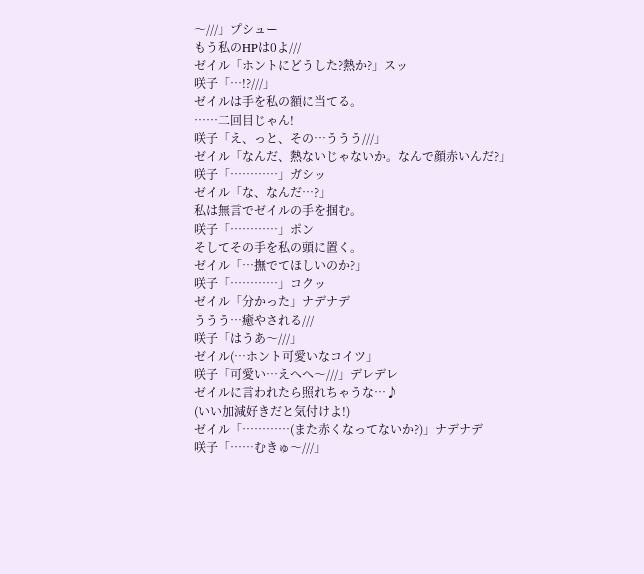〜///」プシュー
もう私のHPは0よ///
ゼイル「ホントにどうした?熱か?」スッ
咲子「…!?///」
ゼイルは手を私の額に当てる。
……二回目じゃん!
咲子「え、っと、その…ううう///」
ゼイル「なんだ、熱ないじゃないか。なんで顔赤いんだ?」
咲子「…………」ガシッ
ゼイル「な、なんだ…?」
私は無言でゼイルの手を掴む。
咲子「…………」ポン
そしてその手を私の頭に置く。
ゼイル「…撫でてほしいのか?」
咲子「…………」コクッ
ゼイル「分かった」ナデナデ
ううう…癒やされる///
咲子「はうあ〜///」
ゼイル(…ホント可愛いなコイツ」
咲子「可愛い…えへへ〜///」デレデレ
ゼイルに言われたら照れちゃうな…♪
(いい加減好きだと気付けよ!)
ゼイル「…………(また赤くなってないか?)」ナデナデ
咲子「……むきゅ〜///」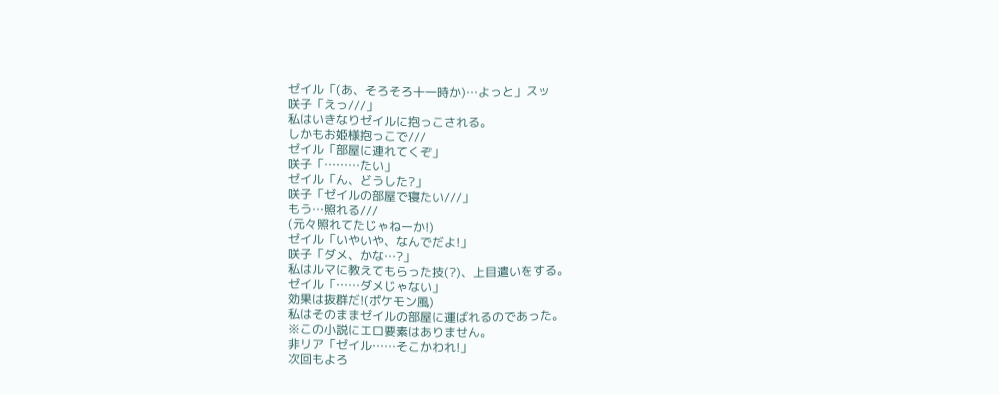ゼイル「(あ、そろそろ十一時か)…よっと」スッ
咲子「えっ///」
私はいきなりゼイルに抱っこされる。
しかもお姫様抱っこで///
ゼイル「部屋に連れてくぞ」
咲子「………たい」
ゼイル「ん、どうした?」
咲子「ゼイルの部屋で寝たい///」
もう…照れる///
(元々照れてたじゃねーか!)
ゼイル「いやいや、なんでだよ!」
咲子「ダメ、かな…?」
私はルマに教えてもらった技(?)、上目遣いをする。
ゼイル「……ダメじゃない」
効果は抜群だ!(ポケモン風)
私はそのままゼイルの部屋に運ばれるのであった。
※この小説にエロ要素はありません。
非リア「ゼイル……そこかわれ!」
次回もよろ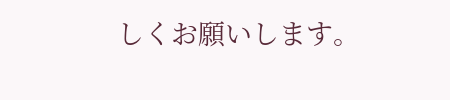しくお願いします。